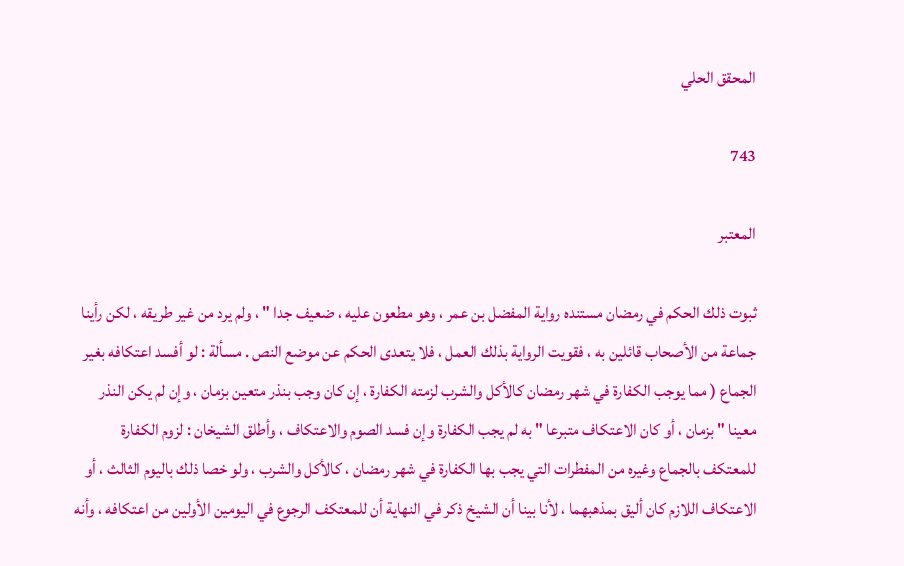المحقق الحلي

743

المعتبر

ثبوت ذلك الحكم في رمضان مستنده رواية المفضل بن عمر ، وهو مطعون عليه ، ضعيف جدا " ، ولم يرد من غير طريقه ، لكن رأينا جماعة من الأصحاب قائلين به ، فقويت الرواية بذلك العمل ، فلا يتعدى الحكم عن موضع النص . مسألة : لو أفسد اعتكافه بغير الجماع ( مما يوجب الكفارة في شهر رمضان كالأكل والشرب لزمته الكفارة ، إن كان وجب بنذر متعين بزمان ، وإن لم يكن النذر معينا " بزمان ، أو كان الاعتكاف متبرعا " به لم يجب الكفارة وإن فسد الصوم والاعتكاف ، وأطلق الشيخان : لزوم الكفارة للمعتكف بالجماع وغيره من المفطرات التي يجب بها الكفارة في شهر رمضان ، كالأكل والشرب ، ولو خصا ذلك باليوم الثالث ، أو الاعتكاف اللازم كان أليق بمذهبهما ، لأنا بينا أن الشيخ ذكر في النهاية أن للمعتكف الرجوع في اليومين الأولين من اعتكافه ، وأنه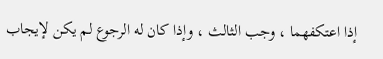إذا اعتكفهما ، وجب الثالث ، وإذا كان له الرجوع لم يكن لإيجاب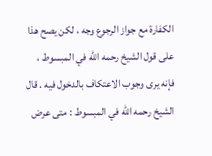الكفارة مع جواز الرجوع وجه ، لكن يصح هذا على قول الشيخ رحمه الله في المبسوط ، فإنه يرى وجوب الاعتكاف بالدخول فيه . قال الشيخ رحمه الله في المبسوط : متى عرض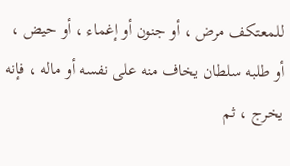للمعتكف مرض ، أو جنون أو إغماء ، أو حيض ، أو طلبه سلطان يخاف منه على نفسه أو ماله ، فإنه يخرج ، ثم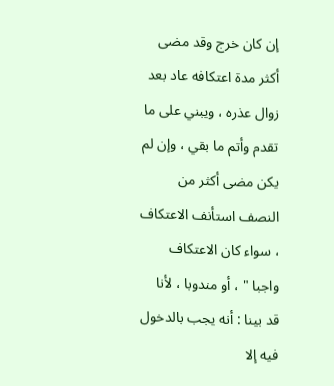إن كان خرج وقد مضى أكثر مدة اعتكافه عاد بعد زوال عذره ، ويبني على ما تقدم وأتم ما بقي ، وإن لم يكن مضى أكثر من النصف استأنف الاعتكاف ، سواء كان الاعتكاف واجبا " ، أو مندوبا ، لأنا قد بينا : أنه يجب بالدخول فيه إلا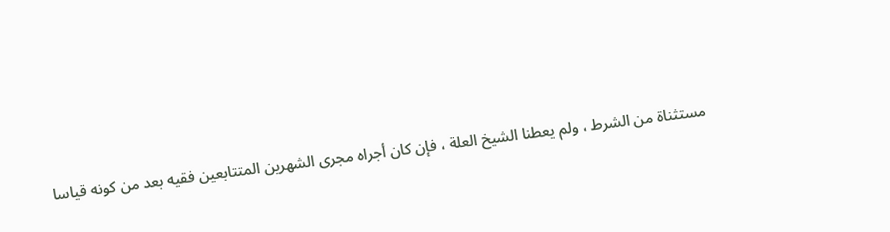مستثناة من الشرط ، ولم يعطنا الشيخ العلة ، فإن كان أجراه مجرى الشهرين المتتابعين فقيه بعد من كونه قياسا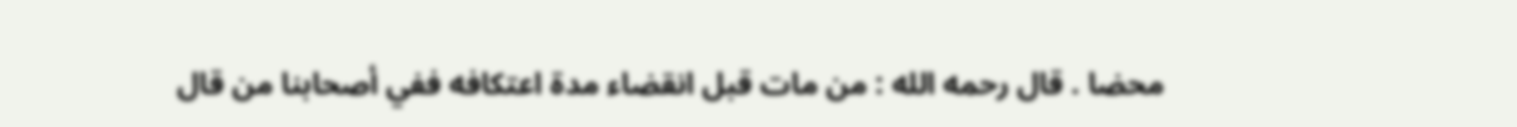محضا . قال رحمه الله : من مات قبل انقضاء مدة اعتكافه ففي أصحابنا من قال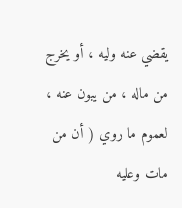يقضي عنه وليه ، أو يخرج من ماله ، من يبون عنه ، لعموم ما روي ( أن من مات وعليه